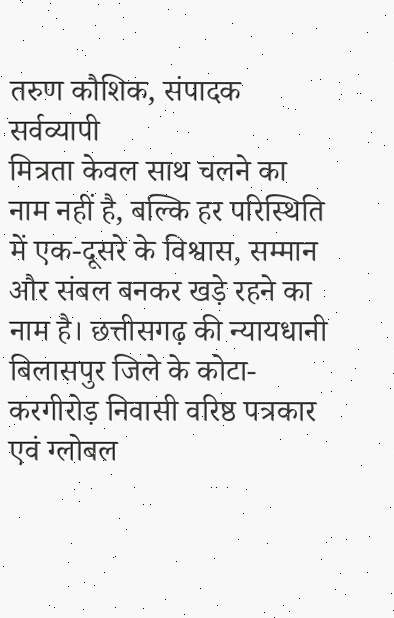तरुण कौशिक, संपादक सर्वव्यापी
मित्रता केवल साथ चलने का नाम नहीं है, बल्कि हर परिस्थिति में एक-दूसरे के विश्वास, सम्मान और संबल बनकर खड़े रहने का नाम है। छत्तीसगढ़ की न्यायधानी बिलासपुर जिले के कोटा-करगीरोड़ निवासी वरिष्ठ पत्रकार एवं ग्लोबल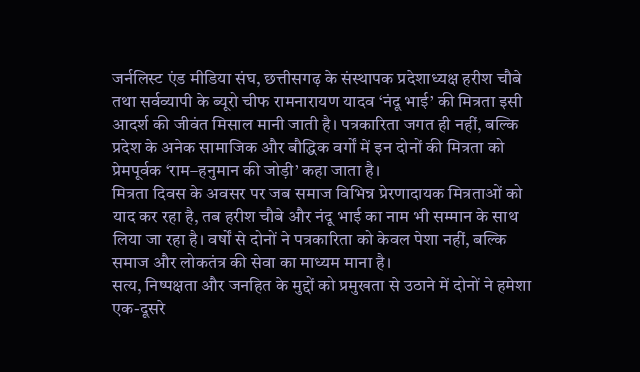जर्नलिस्ट एंड मीडिया संघ, छत्तीसगढ़ के संस्थापक प्रदेशाध्यक्ष हरीश चौबे तथा सर्वव्यापी के ब्यूरो चीफ रामनारायण यादव ‘नंदू भाई’ की मित्रता इसी आदर्श की जीवंत मिसाल मानी जाती है। पत्रकारिता जगत ही नहीं, बल्कि प्रदेश के अनेक सामाजिक और बौद्धिक वर्गों में इन दोनों की मित्रता को प्रेमपूर्वक ‘राम–हनुमान की जोड़ी’ कहा जाता है।
मित्रता दिवस के अवसर पर जब समाज विभिन्न प्रेरणादायक मित्रताओं को याद कर रहा है, तब हरीश चौबे और नंदू भाई का नाम भी सम्मान के साथ लिया जा रहा है। वर्षों से दोनों ने पत्रकारिता को केवल पेशा नहीं, बल्कि समाज और लोकतंत्र की सेवा का माध्यम माना है।
सत्य, निष्पक्षता और जनहित के मुद्दों को प्रमुखता से उठाने में दोनों ने हमेशा एक-दूसरे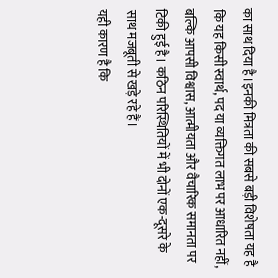का साथ दिया है।इनकी मित्रता की सबसे बड़ी विशेषता यह है कि यह किसी स्वार्थ, पद या व्यक्तिगत लाभ पर आधारित नहीं, बल्कि आपसी विश्वास, आत्मीयता और वैचारिक समानता पर टिकी हुई है। कठिन परिस्थितियों में भी दोनों एक-दूसरे के साथ मजबूती से खड़े रहे हैं।
यही कारण है कि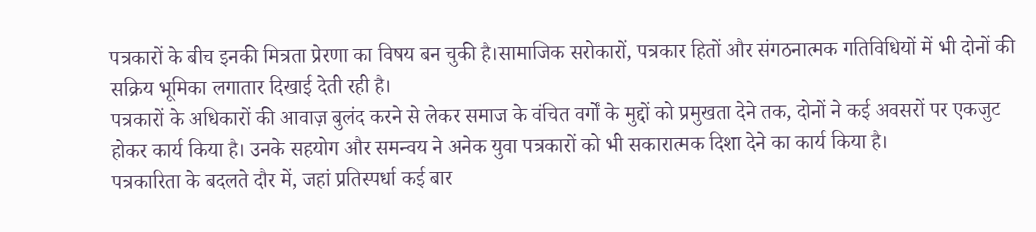पत्रकारों के बीच इनकी मित्रता प्रेरणा का विषय बन चुकी है।सामाजिक सरोकारों, पत्रकार हितों और संगठनात्मक गतिविधियों में भी दोनों की सक्रिय भूमिका लगातार दिखाई देती रही है।
पत्रकारों के अधिकारों की आवाज़ बुलंद करने से लेकर समाज के वंचित वर्गों के मुद्दों को प्रमुखता देने तक, दोनों ने कई अवसरों पर एकजुट होकर कार्य किया है। उनके सहयोग और समन्वय ने अनेक युवा पत्रकारों को भी सकारात्मक दिशा देने का कार्य किया है।
पत्रकारिता के बदलते दौर में, जहां प्रतिस्पर्धा कई बार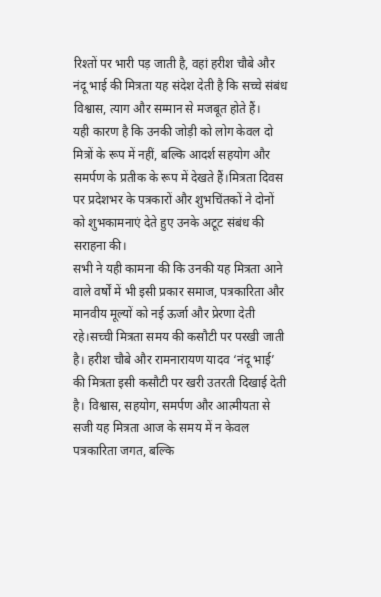रिश्तों पर भारी पड़ जाती है, वहां हरीश चौबे और नंदू भाई की मित्रता यह संदेश देती है कि सच्चे संबंध विश्वास, त्याग और सम्मान से मजबूत होते हैं।
यही कारण है कि उनकी जोड़ी को लोग केवल दो मित्रों के रूप में नहीं, बल्कि आदर्श सहयोग और समर्पण के प्रतीक के रूप में देखते हैं।मित्रता दिवस पर प्रदेशभर के पत्रकारों और शुभचिंतकों ने दोनों को शुभकामनाएं देते हुए उनके अटूट संबंध की सराहना की।
सभी ने यही कामना की कि उनकी यह मित्रता आने वाले वर्षों में भी इसी प्रकार समाज, पत्रकारिता और मानवीय मूल्यों को नई ऊर्जा और प्रेरणा देती रहे।सच्ची मित्रता समय की कसौटी पर परखी जाती है। हरीश चौबे और रामनारायण यादव ‘नंदू भाई’ की मित्रता इसी कसौटी पर खरी उतरती दिखाई देती है। विश्वास, सहयोग, समर्पण और आत्मीयता से सजी यह मित्रता आज के समय में न केवल पत्रकारिता जगत, बल्कि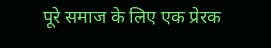पूरे समाज के लिए एक प्रेरक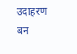उदाहरण बन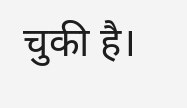चुकी है।